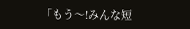「もう〜!みんな短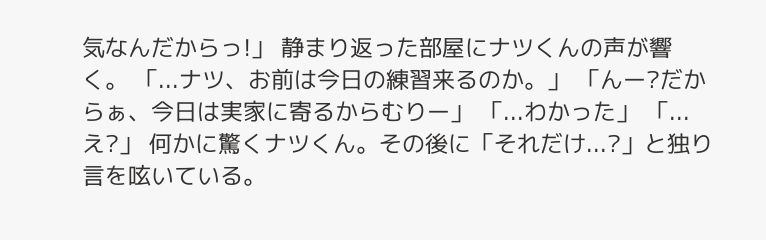気なんだからっ!」 静まり返った部屋にナツくんの声が響く。 「...ナツ、お前は今日の練習来るのか。」 「んー?だからぁ、今日は実家に寄るからむりー」 「...わかった」 「...え?」 何かに驚くナツくん。その後に「それだけ...?」と独り言を呟いている。